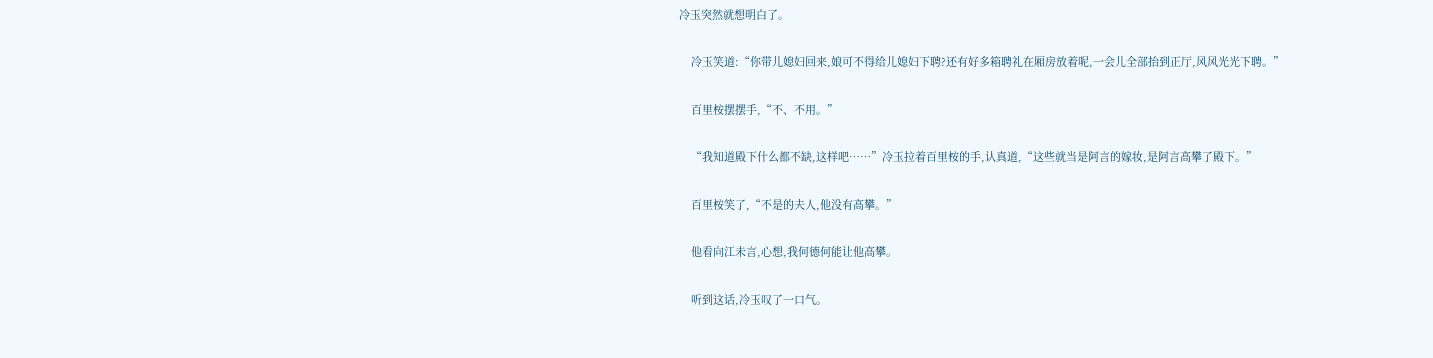冷玉突然就想明白了。

    冷玉笑道:“你带儿媳妇回来,娘可不得给儿媳妇下聘?还有好多箱聘礼在厢房放着呢,一会儿全部抬到正厅,风风光光下聘。”

    百里桉摆摆手,“不、不用。”

    “我知道殿下什么都不缺,这样吧……”冷玉拉着百里桉的手,认真道,“这些就当是阿言的嫁妆,是阿言高攀了殿下。”

    百里桉笑了,“不是的夫人,他没有高攀。”

    他看向江未言,心想,我何德何能让他高攀。

    听到这话,冷玉叹了一口气。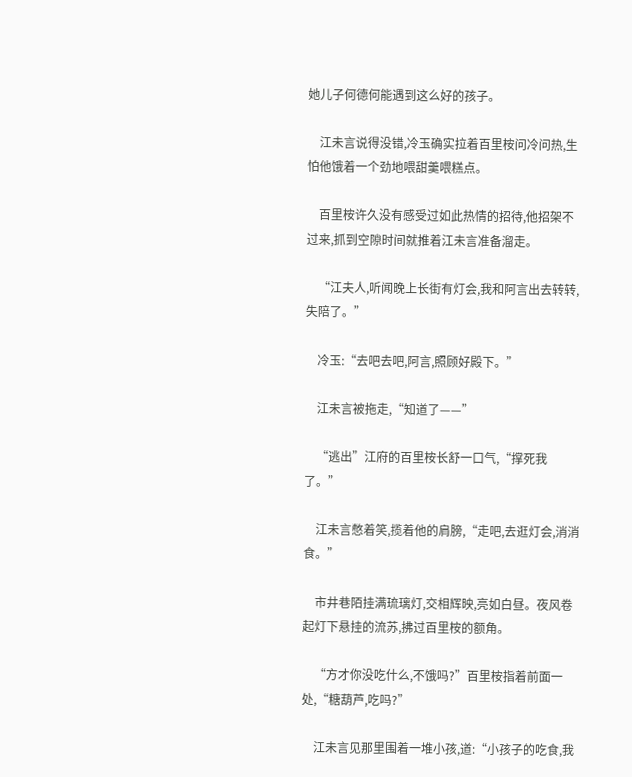她儿子何德何能遇到这么好的孩子。

    江未言说得没错,冷玉确实拉着百里桉问冷问热,生怕他饿着一个劲地喂甜羹喂糕点。

    百里桉许久没有感受过如此热情的招待,他招架不过来,抓到空隙时间就推着江未言准备溜走。

    “江夫人,听闻晚上长街有灯会,我和阿言出去转转,失陪了。”

    冷玉:“去吧去吧,阿言,照顾好殿下。”

    江未言被拖走,“知道了——”

    “逃出”江府的百里桉长舒一口气,“撑死我了。”

    江未言憋着笑,揽着他的肩膀,“走吧,去逛灯会,消消食。”

    市井巷陌挂满琉璃灯,交相辉映,亮如白昼。夜风卷起灯下悬挂的流苏,拂过百里桉的额角。

    “方才你没吃什么,不饿吗?”百里桉指着前面一处,“糖葫芦,吃吗?”

    江未言见那里围着一堆小孩,道:“小孩子的吃食,我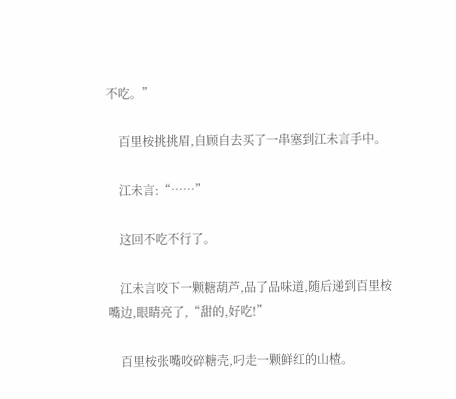不吃。”

    百里桉挑挑眉,自顾自去买了一串塞到江未言手中。

    江未言:“……”

    这回不吃不行了。

    江未言咬下一颗糖葫芦,品了品味道,随后递到百里桉嘴边,眼睛亮了,“甜的,好吃!”

    百里桉张嘴咬碎糖壳,叼走一颗鲜红的山楂。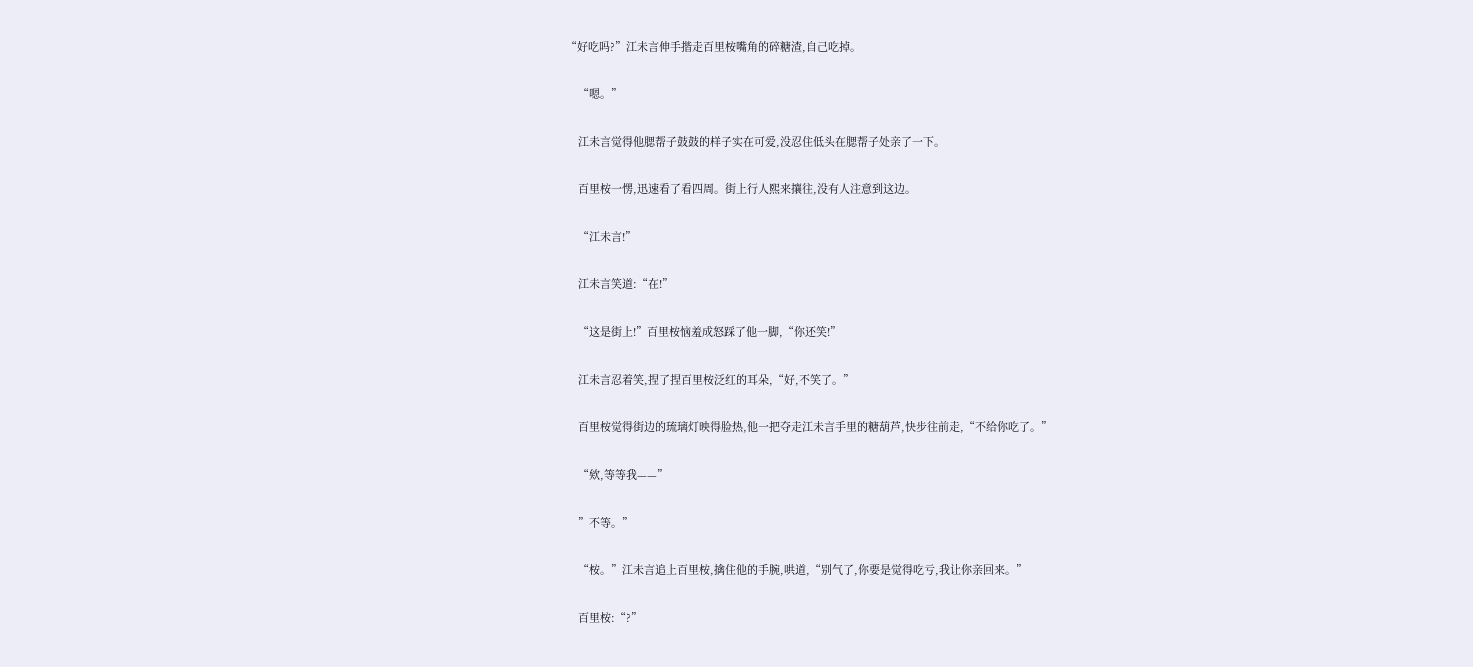“好吃吗?”江未言伸手揩走百里桉嘴角的碎糖渣,自己吃掉。

    “嗯。”

    江未言觉得他腮帮子鼓鼓的样子实在可爱,没忍住低头在腮帮子处亲了一下。

    百里桉一愣,迅速看了看四周。街上行人熙来攘往,没有人注意到这边。

    “江未言!”

    江未言笑道:“在!”

    “这是街上!”百里桉恼羞成怒踩了他一脚,“你还笑!”

    江未言忍着笑,捏了捏百里桉泛红的耳朵,“好,不笑了。”

    百里桉觉得街边的琉璃灯映得脸热,他一把夺走江未言手里的糖葫芦,快步往前走,“不给你吃了。”

    “欸,等等我——”

    ”不等。”

    “桉。”江未言追上百里桉,擒住他的手腕,哄道,“别气了,你要是觉得吃亏,我让你亲回来。”

    百里桉:“?”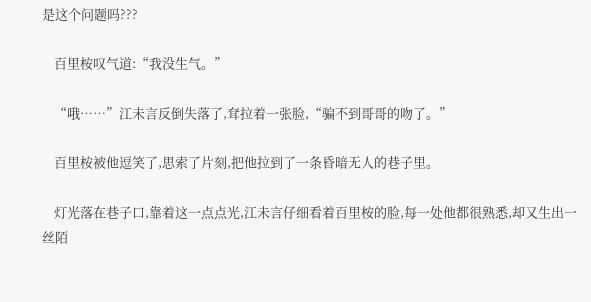是这个问题吗???

    百里桉叹气道:“我没生气。”

    “哦……”江未言反倒失落了,耷拉着一张脸,“骗不到哥哥的吻了。”

    百里桉被他逗笑了,思索了片刻,把他拉到了一条昏暗无人的巷子里。

    灯光落在巷子口,靠着这一点点光,江未言仔细看着百里桉的脸,每一处他都很熟悉,却又生出一丝陌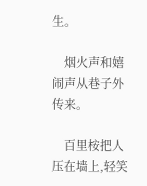生。

    烟火声和嬉闹声从巷子外传来。

    百里桉把人压在墙上,轻笑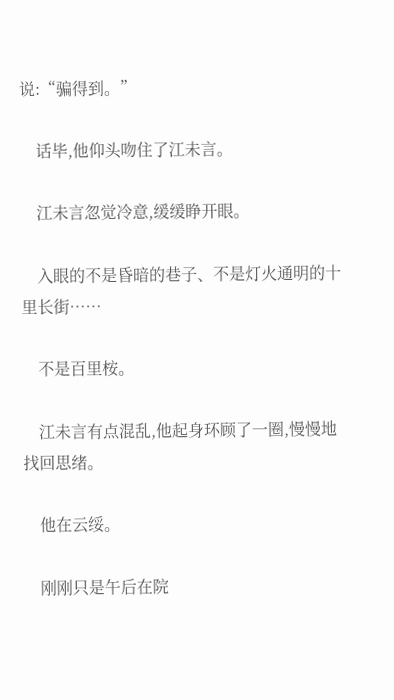说:“骗得到。”

    话毕,他仰头吻住了江未言。

    江未言忽觉冷意,缓缓睁开眼。

    入眼的不是昏暗的巷子、不是灯火通明的十里长街……

    不是百里桉。

    江未言有点混乱,他起身环顾了一圈,慢慢地找回思绪。

    他在云绥。

    刚刚只是午后在院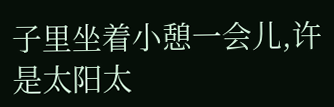子里坐着小憩一会儿,许是太阳太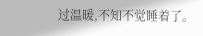过温暖,不知不觉睡着了。